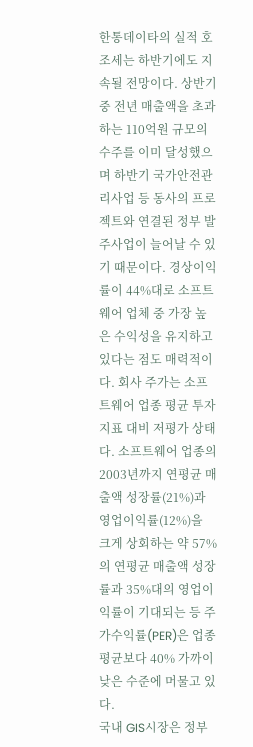한통데이타의 실적 호조세는 하반기에도 지속될 전망이다. 상반기중 전년 매출액을 초과하는 110억원 규모의 수주를 이미 달성했으며 하반기 국가안전관리사업 등 동사의 프로젝트와 연결된 정부 발주사업이 늘어날 수 있기 때문이다. 경상이익률이 44%대로 소프트웨어 업체 중 가장 높은 수익성을 유지하고 있다는 점도 매력적이다. 회사 주가는 소프트웨어 업종 평균 투자지표 대비 저평가 상태다. 소프트웨어 업종의 2003년까지 연평균 매출액 성장률(21%)과 영업이익률(12%)을 크게 상회하는 약 57%의 연평균 매출액 성장률과 35%대의 영업이익률이 기대되는 등 주가수익률(PER)은 업종 평균보다 40% 가까이 낮은 수준에 머물고 있다.
국내 GIS시장은 정부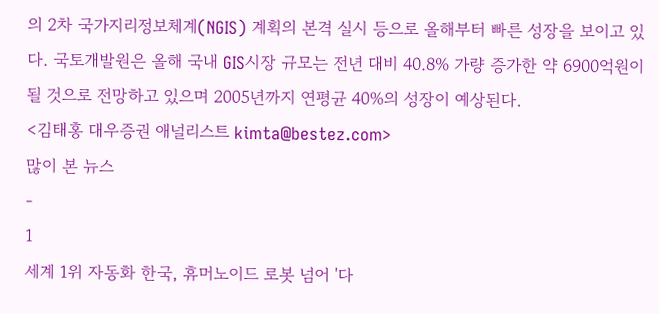의 2차 국가지리정보체계(NGIS) 계획의 본격 실시 등으로 올해부터 빠른 성장을 보이고 있다. 국토개발원은 올해 국내 GIS시장 규모는 전년 대비 40.8% 가량 증가한 약 6900억원이 될 것으로 전망하고 있으며 2005년까지 연평균 40%의 성장이 예상된다.
<김태홍 대우증권 애널리스트 kimta@bestez.com>
많이 본 뉴스
-
1
세계 1위 자동화 한국, 휴머노이드 로봇 넘어 '다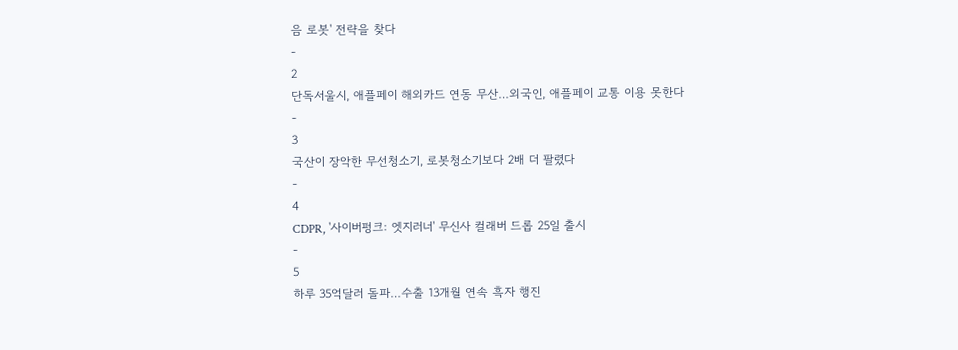음 로봇' 전략을 찾다
-
2
단독서울시, 애플페이 해외카드 연동 무산…외국인, 애플페이 교통 이용 못한다
-
3
국산이 장악한 무선청소기, 로봇청소기보다 2배 더 팔렸다
-
4
CDPR, '사이버펑크: 엣지러너' 무신사 컬래버 드롭 25일 출시
-
5
하루 35억달러 돌파…수출 13개월 연속 흑자 행진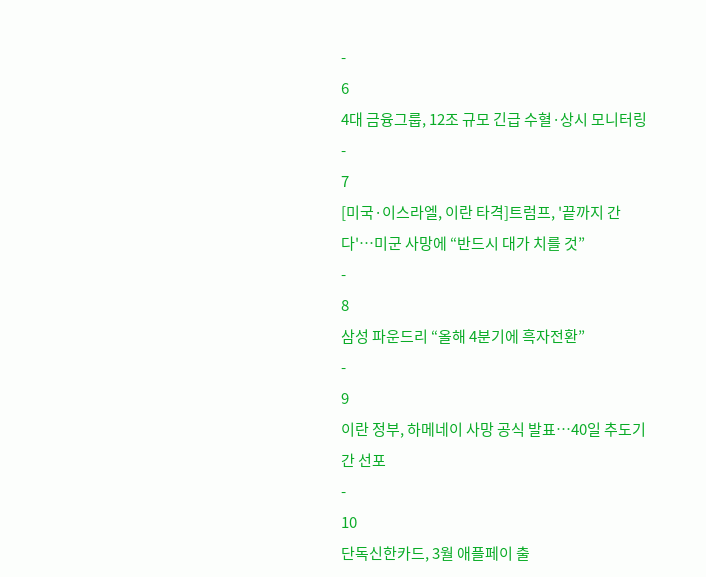-
6
4대 금융그룹, 12조 규모 긴급 수혈·상시 모니터링
-
7
[미국·이스라엘, 이란 타격]트럼프, '끝까지 간다'…미군 사망에 “반드시 대가 치를 것”
-
8
삼성 파운드리 “올해 4분기에 흑자전환”
-
9
이란 정부, 하메네이 사망 공식 발표…40일 추도기간 선포
-
10
단독신한카드, 3월 애플페이 출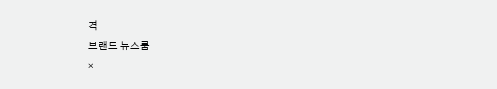격
브랜드 뉴스룸
×